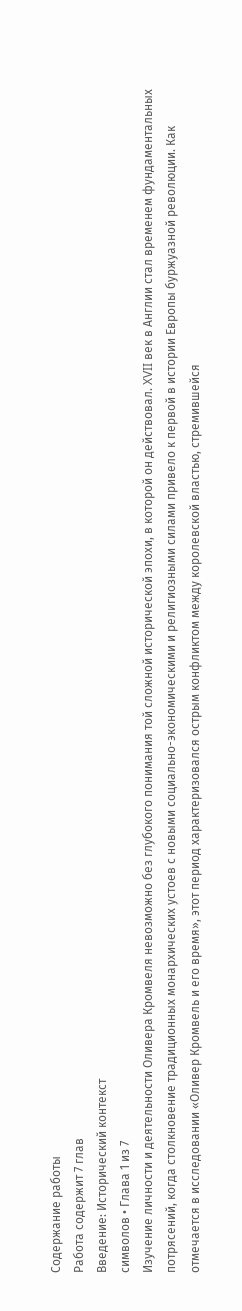Содержание работы
Работа содержит 7 глав
Введение: Исторический контекст
символов • Глава 1 из 7
Изучение личности и деятельности Оливера Кромвеля невозможно без глубокого понимания той сложной исторической эпохи, в которой он действовал. XVII век в Англии стал временем фундаментальных потрясений, когда столкновение традиционных монархических устоев с новыми социально-экономическими и религиозными силами привело к первой в истории Европы буржуазной революции. Как отмечается в исследовании «Оливер Кромвель и его время», этот период характеризовался острым конфликтом между королевской властью, стремившейся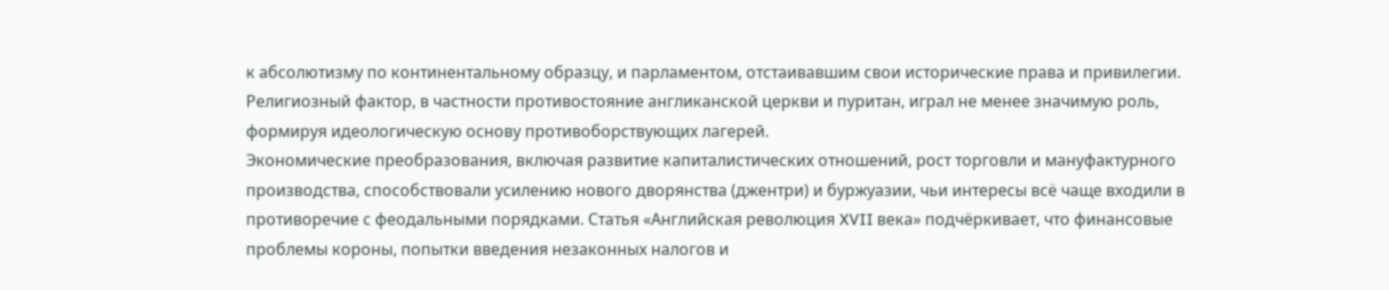к абсолютизму по континентальному образцу, и парламентом, отстаивавшим свои исторические права и привилегии. Религиозный фактор, в частности противостояние англиканской церкви и пуритан, играл не менее значимую роль, формируя идеологическую основу противоборствующих лагерей.
Экономические преобразования, включая развитие капиталистических отношений, рост торговли и мануфактурного производства, способствовали усилению нового дворянства (джентри) и буржуазии, чьи интересы всё чаще входили в противоречие с феодальными порядками. Статья «Английская революция XVII века» подчёркивает, что финансовые проблемы короны, попытки введения незаконных налогов и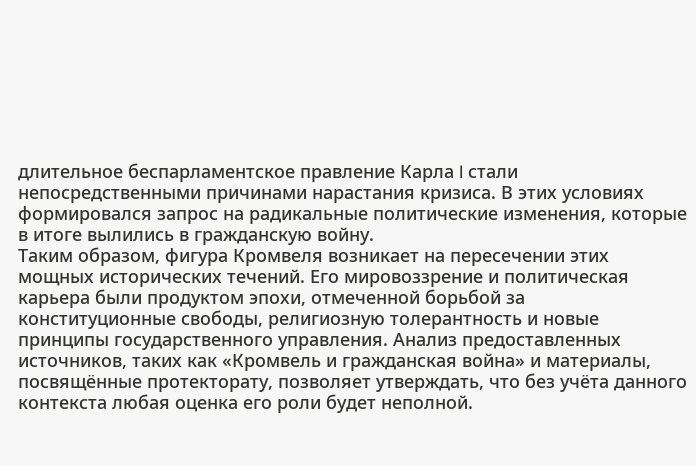длительное беспарламентское правление Карла I стали непосредственными причинами нарастания кризиса. В этих условиях формировался запрос на радикальные политические изменения, которые в итоге вылились в гражданскую войну.
Таким образом, фигура Кромвеля возникает на пересечении этих мощных исторических течений. Его мировоззрение и политическая карьера были продуктом эпохи, отмеченной борьбой за конституционные свободы, религиозную толерантность и новые принципы государственного управления. Анализ предоставленных источников, таких как «Кромвель и гражданская война» и материалы, посвящённые протекторату, позволяет утверждать, что без учёта данного контекста любая оценка его роли будет неполной.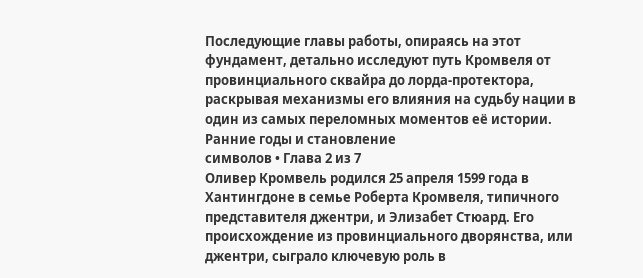Последующие главы работы, опираясь на этот фундамент, детально исследуют путь Кромвеля от провинциального сквайра до лорда-протектора, раскрывая механизмы его влияния на судьбу нации в один из самых переломных моментов её истории.
Ранние годы и становление
символов • Глава 2 из 7
Оливер Кромвель родился 25 апреля 1599 года в Хантингдоне в семье Роберта Кромвеля, типичного представителя джентри, и Элизабет Стюард. Его происхождение из провинциального дворянства, или джентри, сыграло ключевую роль в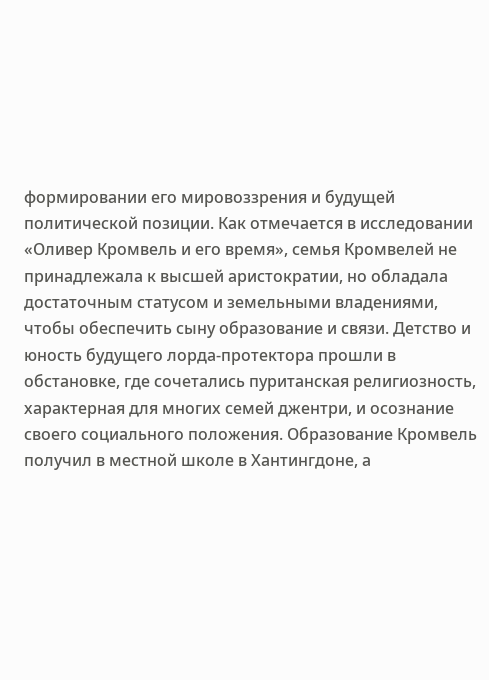формировании его мировоззрения и будущей политической позиции. Как отмечается в исследовании «Оливер Кромвель и его время», семья Кромвелей не принадлежала к высшей аристократии, но обладала достаточным статусом и земельными владениями, чтобы обеспечить сыну образование и связи. Детство и юность будущего лорда-протектора прошли в обстановке, где сочетались пуританская религиозность, характерная для многих семей джентри, и осознание своего социального положения. Образование Кромвель получил в местной школе в Хантингдоне, а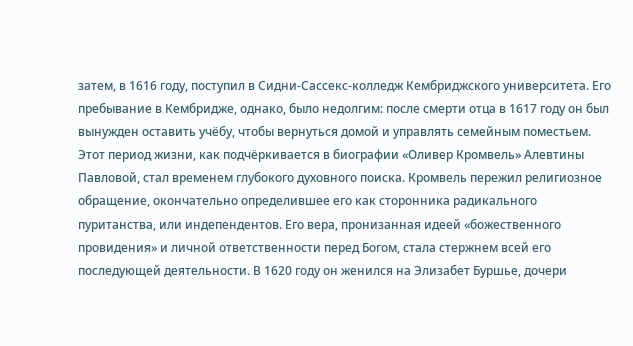затем, в 1616 году, поступил в Сидни-Сассекс-колледж Кембриджского университета. Его пребывание в Кембридже, однако, было недолгим: после смерти отца в 1617 году он был вынужден оставить учёбу, чтобы вернуться домой и управлять семейным поместьем. Этот период жизни, как подчёркивается в биографии «Оливер Кромвель» Алевтины Павловой, стал временем глубокого духовного поиска. Кромвель пережил религиозное обращение, окончательно определившее его как сторонника радикального пуританства, или индепендентов. Его вера, пронизанная идеей «божественного провидения» и личной ответственности перед Богом, стала стержнем всей его последующей деятельности. В 1620 году он женился на Элизабет Буршье, дочери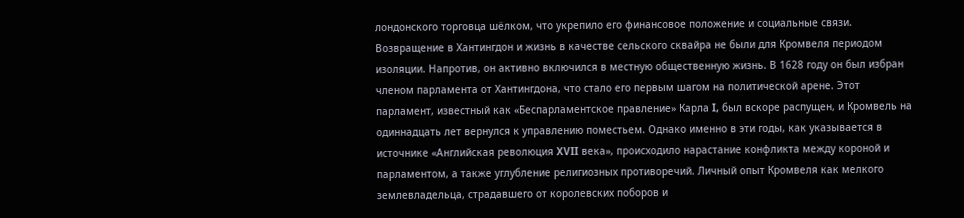лондонского торговца шёлком, что укрепило его финансовое положение и социальные связи. Возвращение в Хантингдон и жизнь в качестве сельского сквайра не были для Кромвеля периодом изоляции. Напротив, он активно включился в местную общественную жизнь. В 1628 году он был избран членом парламента от Хантингдона, что стало его первым шагом на политической арене. Этот парламент, известный как «Беспарламентское правление» Карла I, был вскоре распущен, и Кромвель на одиннадцать лет вернулся к управлению поместьем. Однако именно в эти годы, как указывается в источнике «Английская революция XVII века», происходило нарастание конфликта между короной и парламентом, а также углубление религиозных противоречий. Личный опыт Кромвеля как мелкого землевладельца, страдавшего от королевских поборов и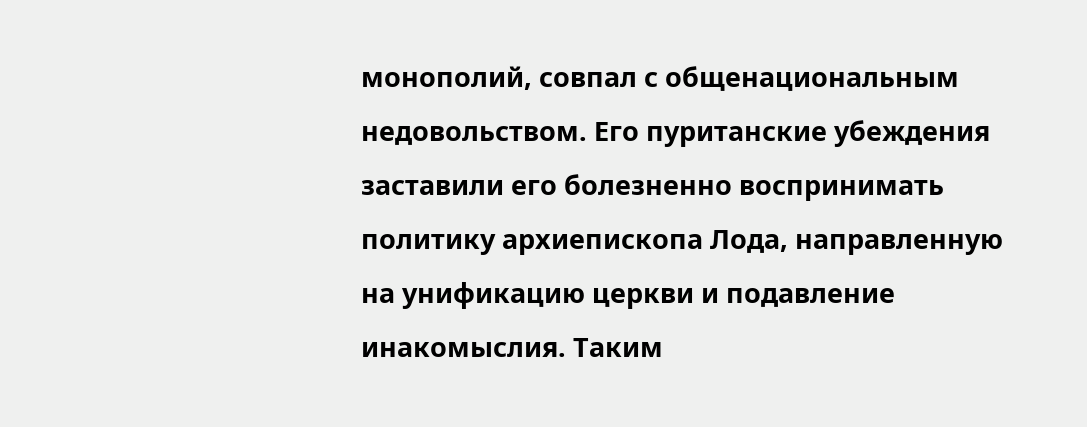монополий, совпал с общенациональным недовольством. Его пуританские убеждения заставили его болезненно воспринимать политику архиепископа Лода, направленную на унификацию церкви и подавление инакомыслия. Таким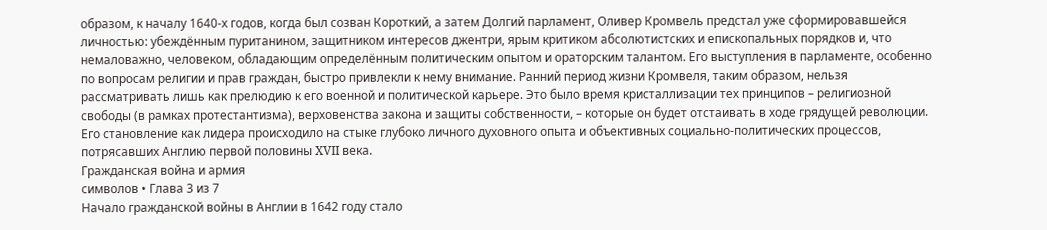образом, к началу 1640-х годов, когда был созван Короткий, а затем Долгий парламент, Оливер Кромвель предстал уже сформировавшейся личностью: убеждённым пуританином, защитником интересов джентри, ярым критиком абсолютистских и епископальных порядков и, что немаловажно, человеком, обладающим определённым политическим опытом и ораторским талантом. Его выступления в парламенте, особенно по вопросам религии и прав граждан, быстро привлекли к нему внимание. Ранний период жизни Кромвеля, таким образом, нельзя рассматривать лишь как прелюдию к его военной и политической карьере. Это было время кристаллизации тех принципов – религиозной свободы (в рамках протестантизма), верховенства закона и защиты собственности, – которые он будет отстаивать в ходе грядущей революции. Его становление как лидера происходило на стыке глубоко личного духовного опыта и объективных социально-политических процессов, потрясавших Англию первой половины XVII века.
Гражданская война и армия
символов • Глава 3 из 7
Начало гражданской войны в Англии в 1642 году стало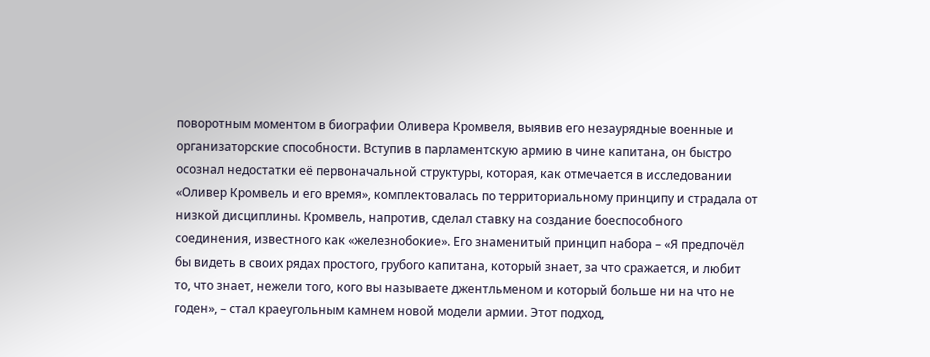поворотным моментом в биографии Оливера Кромвеля, выявив его незаурядные военные и организаторские способности. Вступив в парламентскую армию в чине капитана, он быстро осознал недостатки её первоначальной структуры, которая, как отмечается в исследовании «Оливер Кромвель и его время», комплектовалась по территориальному принципу и страдала от низкой дисциплины. Кромвель, напротив, сделал ставку на создание боеспособного соединения, известного как «железнобокие». Его знаменитый принцип набора – «Я предпочёл бы видеть в своих рядах простого, грубого капитана, который знает, за что сражается, и любит то, что знает, нежели того, кого вы называете джентльменом и который больше ни на что не годен», – стал краеугольным камнем новой модели армии. Этот подход,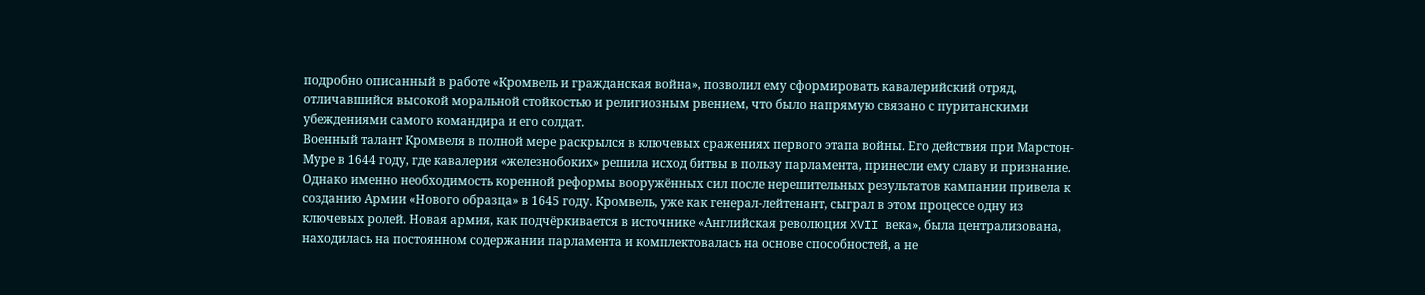подробно описанный в работе «Кромвель и гражданская война», позволил ему сформировать кавалерийский отряд, отличавшийся высокой моральной стойкостью и религиозным рвением, что было напрямую связано с пуританскими убеждениями самого командира и его солдат.
Военный талант Кромвеля в полной мере раскрылся в ключевых сражениях первого этапа войны. Его действия при Марстон-Муре в 1644 году, где кавалерия «железнобоких» решила исход битвы в пользу парламента, принесли ему славу и признание. Однако именно необходимость коренной реформы вооружённых сил после нерешительных результатов кампании привела к созданию Армии «Нового образца» в 1645 году. Кромвель, уже как генерал-лейтенант, сыграл в этом процессе одну из ключевых ролей. Новая армия, как подчёркивается в источнике «Английская революция XVII века», была централизована, находилась на постоянном содержании парламента и комплектовалась на основе способностей, а не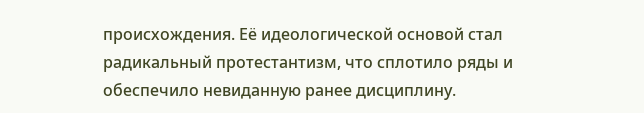происхождения. Её идеологической основой стал радикальный протестантизм, что сплотило ряды и обеспечило невиданную ранее дисциплину.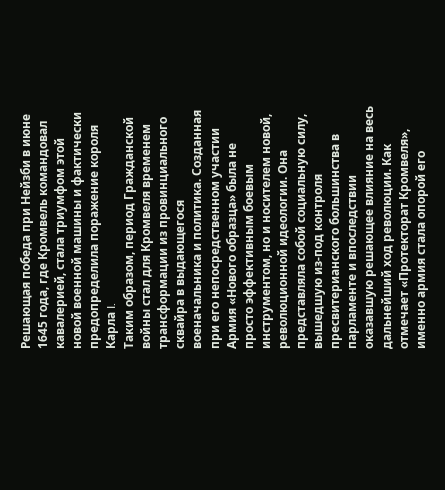Решающая победа при Нейзби в июне 1645 года, где Кромвель командовал кавалерией, стала триумфом этой новой военной машины и фактически предопределила поражение короля Карла I.
Таким образом, период Гражданской войны стал для Кромвеля временем трансформации из провинциального сквайра в выдающегося военачальника и политика. Созданная при его непосредственном участии Армия «Нового образца» была не просто эффективным боевым инструментом, но и носителем новой, революционной идеологии. Она представляла собой социальную силу, вышедшую из-под контроля пресвитерианского большинства в парламенте и впоследствии оказавшую решающее влияние на весь дальнейший ход революции. Как отмечает «Протекторат Кромвеля», именно армия стала опорой его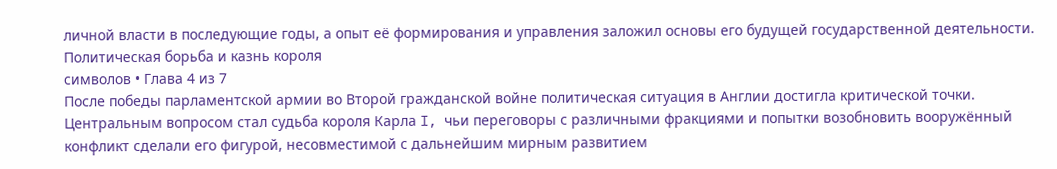личной власти в последующие годы, а опыт её формирования и управления заложил основы его будущей государственной деятельности.
Политическая борьба и казнь короля
символов • Глава 4 из 7
После победы парламентской армии во Второй гражданской войне политическая ситуация в Англии достигла критической точки. Центральным вопросом стал судьба короля Карла I, чьи переговоры с различными фракциями и попытки возобновить вооружённый конфликт сделали его фигурой, несовместимой с дальнейшим мирным развитием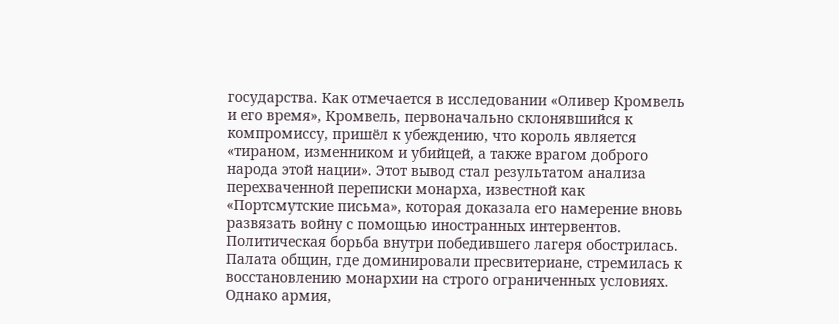государства. Как отмечается в исследовании «Оливер Кромвель и его время», Кромвель, первоначально склонявшийся к компромиссу, пришёл к убеждению, что король является «тираном, изменником и убийцей, а также врагом доброго народа этой нации». Этот вывод стал результатом анализа перехваченной переписки монарха, известной как «Портсмутские письма», которая доказала его намерение вновь развязать войну с помощью иностранных интервентов. Политическая борьба внутри победившего лагеря обострилась. Палата общин, где доминировали пресвитериане, стремилась к восстановлению монархии на строго ограниченных условиях. Однако армия,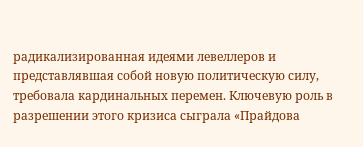радикализированная идеями левеллеров и представлявшая собой новую политическую силу, требовала кардинальных перемен. Ключевую роль в разрешении этого кризиса сыграла «Прайдова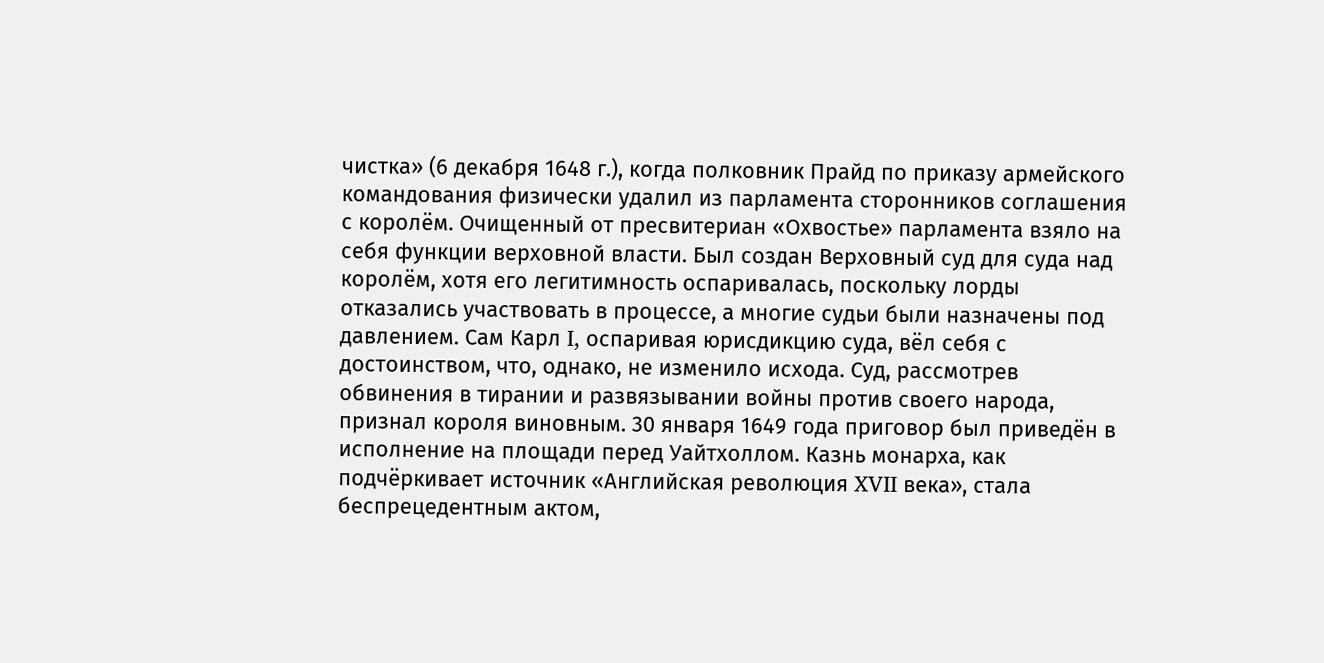чистка» (6 декабря 1648 г.), когда полковник Прайд по приказу армейского командования физически удалил из парламента сторонников соглашения с королём. Очищенный от пресвитериан «Охвостье» парламента взяло на себя функции верховной власти. Был создан Верховный суд для суда над королём, хотя его легитимность оспаривалась, поскольку лорды отказались участвовать в процессе, а многие судьи были назначены под давлением. Сам Карл I, оспаривая юрисдикцию суда, вёл себя с достоинством, что, однако, не изменило исхода. Суд, рассмотрев обвинения в тирании и развязывании войны против своего народа, признал короля виновным. 30 января 1649 года приговор был приведён в исполнение на площади перед Уайтхоллом. Казнь монарха, как подчёркивает источник «Английская революция XVII века», стала беспрецедентным актом,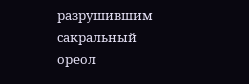разрушившим сакральный ореол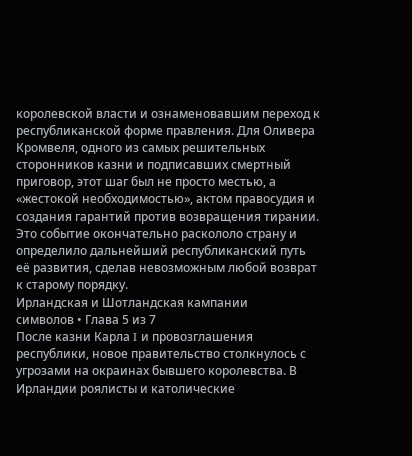королевской власти и ознаменовавшим переход к республиканской форме правления. Для Оливера Кромвеля, одного из самых решительных сторонников казни и подписавших смертный приговор, этот шаг был не просто местью, а «жестокой необходимостью», актом правосудия и создания гарантий против возвращения тирании. Это событие окончательно раскололо страну и определило дальнейший республиканский путь её развития, сделав невозможным любой возврат к старому порядку.
Ирландская и Шотландская кампании
символов • Глава 5 из 7
После казни Карла I и провозглашения республики, новое правительство столкнулось с угрозами на окраинах бывшего королевства. В Ирландии роялисты и католические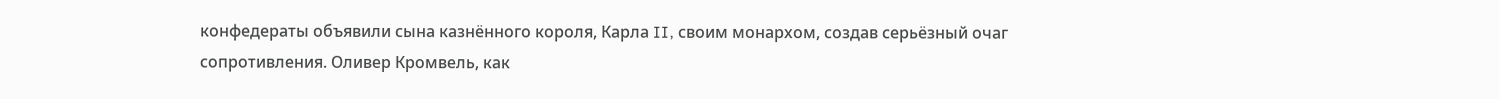конфедераты объявили сына казнённого короля, Карла II, своим монархом, создав серьёзный очаг сопротивления. Оливер Кромвель, как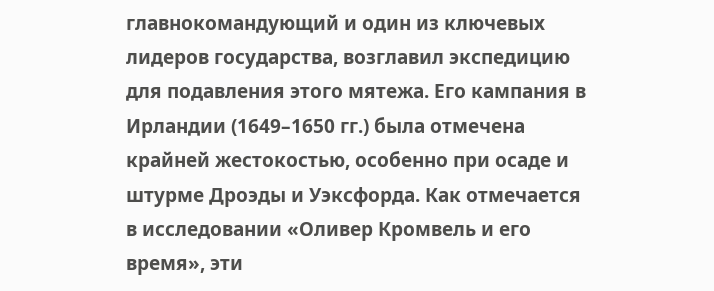главнокомандующий и один из ключевых лидеров государства, возглавил экспедицию для подавления этого мятежа. Его кампания в Ирландии (1649–1650 гг.) была отмечена крайней жестокостью, особенно при осаде и штурме Дроэды и Уэксфорда. Как отмечается в исследовании «Оливер Кромвель и его время», эти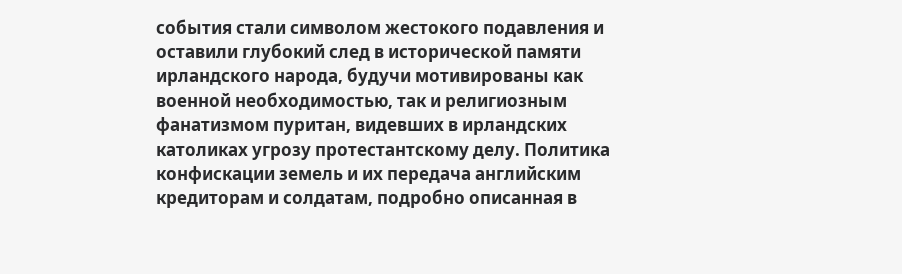события стали символом жестокого подавления и оставили глубокий след в исторической памяти ирландского народа, будучи мотивированы как военной необходимостью, так и религиозным фанатизмом пуритан, видевших в ирландских католиках угрозу протестантскому делу. Политика конфискации земель и их передача английским кредиторам и солдатам, подробно описанная в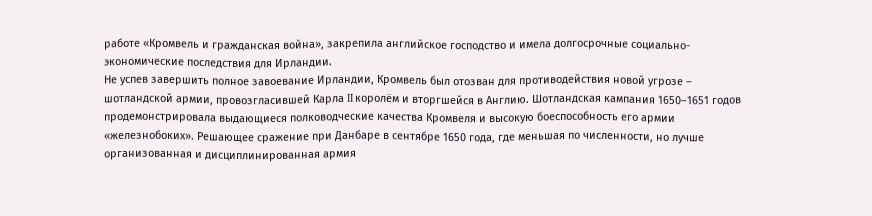работе «Кромвель и гражданская война», закрепила английское господство и имела долгосрочные социально-экономические последствия для Ирландии.
Не успев завершить полное завоевание Ирландии, Кромвель был отозван для противодействия новой угрозе – шотландской армии, провозгласившей Карла II королём и вторгшейся в Англию. Шотландская кампания 1650–1651 годов продемонстрировала выдающиеся полководческие качества Кромвеля и высокую боеспособность его армии «железнобоких». Решающее сражение при Данбаре в сентябре 1650 года, где меньшая по численности, но лучше организованная и дисциплинированная армия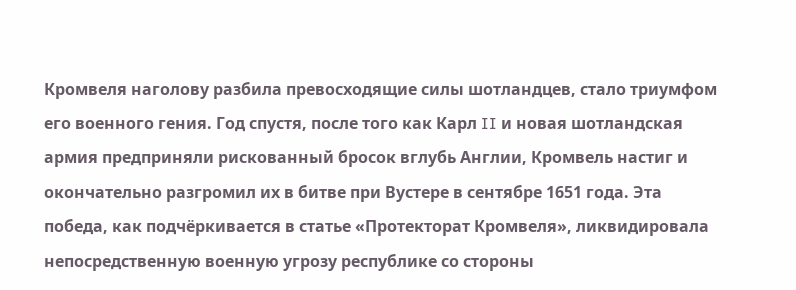Кромвеля наголову разбила превосходящие силы шотландцев, стало триумфом его военного гения. Год спустя, после того как Карл II и новая шотландская армия предприняли рискованный бросок вглубь Англии, Кромвель настиг и окончательно разгромил их в битве при Вустере в сентябре 1651 года. Эта победа, как подчёркивается в статье «Протекторат Кромвеля», ликвидировала непосредственную военную угрозу республике со стороны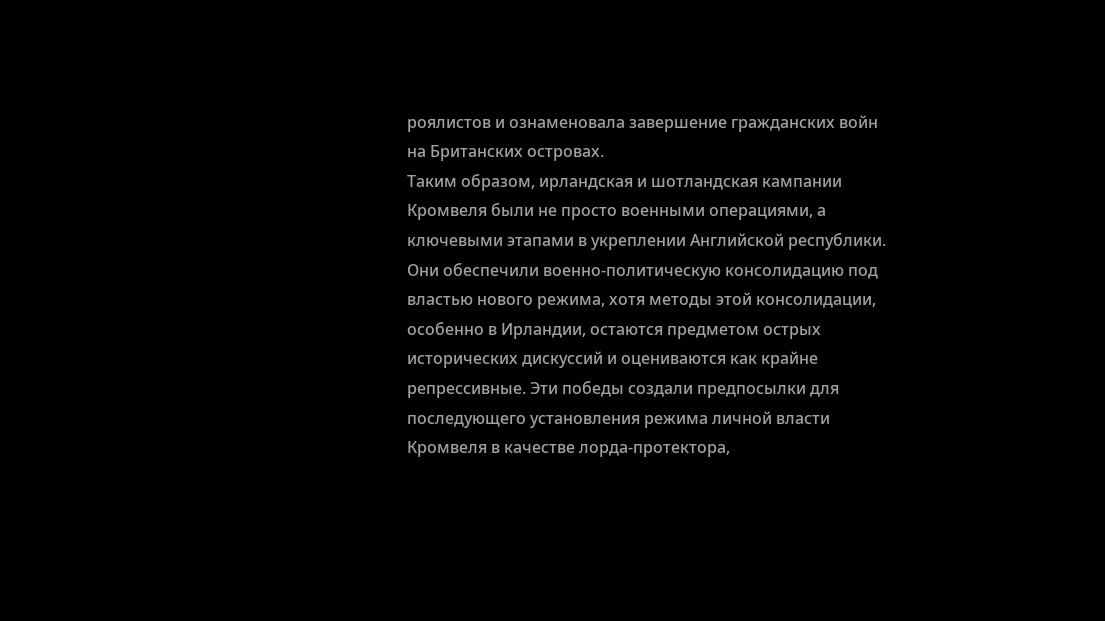роялистов и ознаменовала завершение гражданских войн на Британских островах.
Таким образом, ирландская и шотландская кампании Кромвеля были не просто военными операциями, а ключевыми этапами в укреплении Английской республики. Они обеспечили военно-политическую консолидацию под властью нового режима, хотя методы этой консолидации, особенно в Ирландии, остаются предметом острых исторических дискуссий и оцениваются как крайне репрессивные. Эти победы создали предпосылки для последующего установления режима личной власти Кромвеля в качестве лорда-протектора,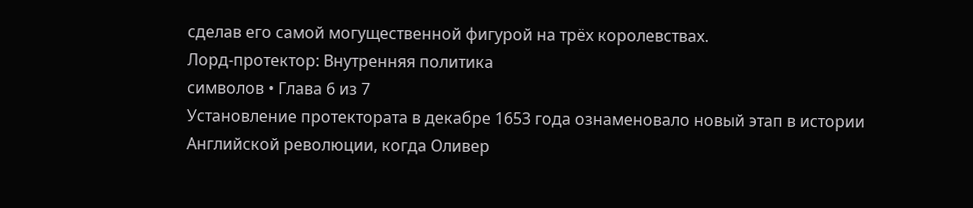сделав его самой могущественной фигурой на трёх королевствах.
Лорд-протектор: Внутренняя политика
символов • Глава 6 из 7
Установление протектората в декабре 1653 года ознаменовало новый этап в истории Английской революции, когда Оливер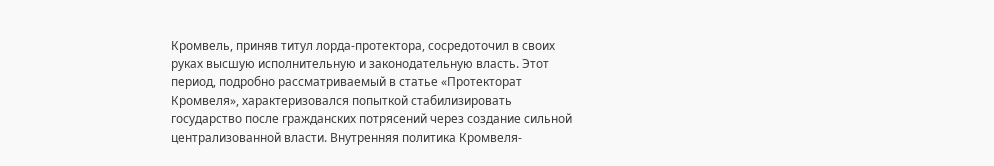Кромвель, приняв титул лорда-протектора, сосредоточил в своих руках высшую исполнительную и законодательную власть. Этот период, подробно рассматриваемый в статье «Протекторат Кромвеля», характеризовался попыткой стабилизировать государство после гражданских потрясений через создание сильной централизованной власти. Внутренняя политика Кромвеля-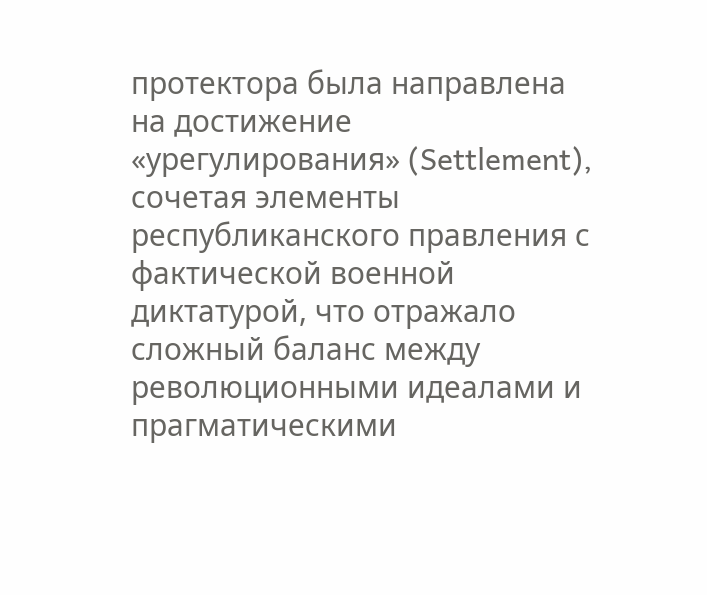протектора была направлена на достижение «урегулирования» (Settlement), сочетая элементы республиканского правления с фактической военной диктатурой, что отражало сложный баланс между революционными идеалами и прагматическими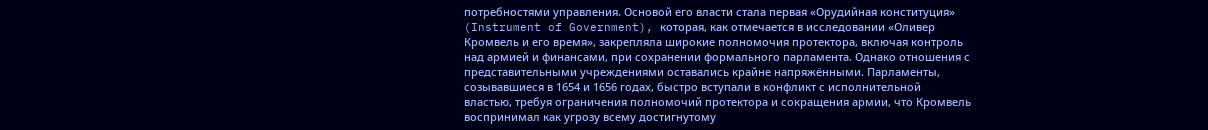потребностями управления. Основой его власти стала первая «Орудийная конституция» (Instrument of Government), которая, как отмечается в исследовании «Оливер Кромвель и его время», закрепляла широкие полномочия протектора, включая контроль над армией и финансами, при сохранении формального парламента. Однако отношения с представительными учреждениями оставались крайне напряжёнными. Парламенты, созывавшиеся в 1654 и 1656 годах, быстро вступали в конфликт с исполнительной властью, требуя ограничения полномочий протектора и сокращения армии, что Кромвель воспринимал как угрозу всему достигнутому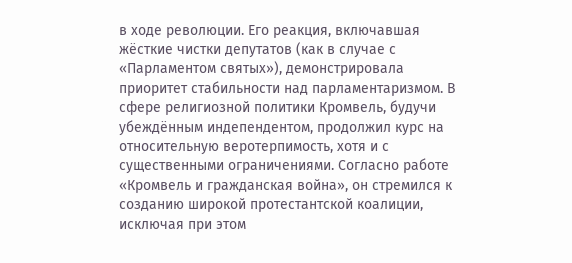в ходе революции. Его реакция, включавшая жёсткие чистки депутатов (как в случае с «Парламентом святых»), демонстрировала приоритет стабильности над парламентаризмом. В сфере религиозной политики Кромвель, будучи убеждённым индепендентом, продолжил курс на относительную веротерпимость, хотя и с существенными ограничениями. Согласно работе «Кромвель и гражданская война», он стремился к созданию широкой протестантской коалиции, исключая при этом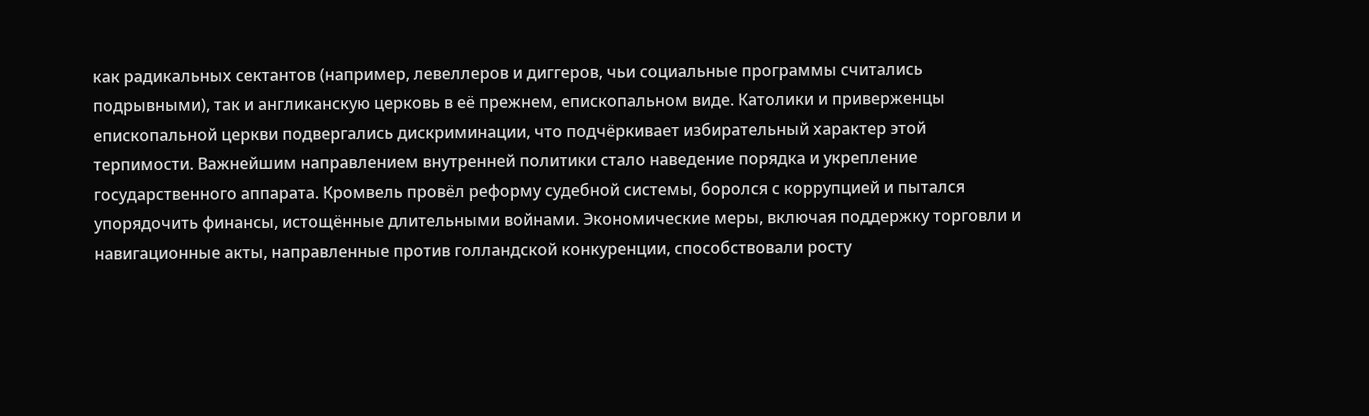как радикальных сектантов (например, левеллеров и диггеров, чьи социальные программы считались подрывными), так и англиканскую церковь в её прежнем, епископальном виде. Католики и приверженцы епископальной церкви подвергались дискриминации, что подчёркивает избирательный характер этой терпимости. Важнейшим направлением внутренней политики стало наведение порядка и укрепление государственного аппарата. Кромвель провёл реформу судебной системы, боролся с коррупцией и пытался упорядочить финансы, истощённые длительными войнами. Экономические меры, включая поддержку торговли и навигационные акты, направленные против голландской конкуренции, способствовали росту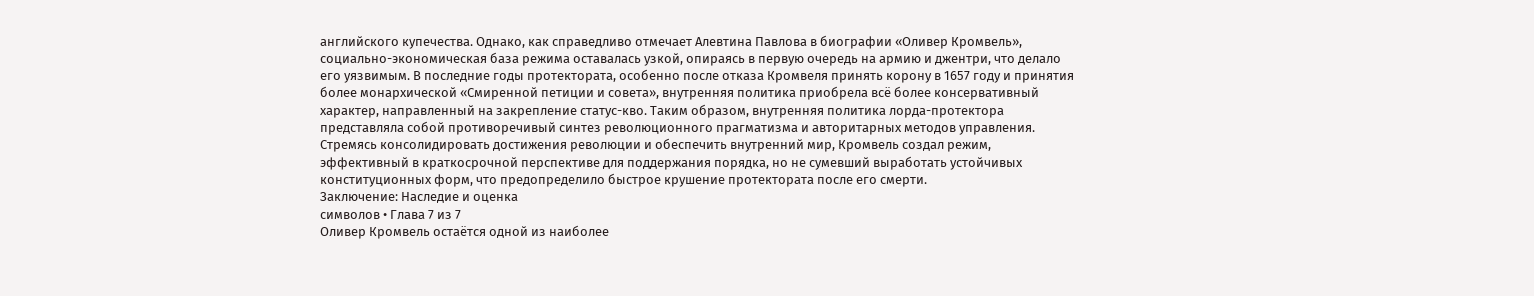английского купечества. Однако, как справедливо отмечает Алевтина Павлова в биографии «Оливер Кромвель», социально-экономическая база режима оставалась узкой, опираясь в первую очередь на армию и джентри, что делало его уязвимым. В последние годы протектората, особенно после отказа Кромвеля принять корону в 1657 году и принятия более монархической «Смиренной петиции и совета», внутренняя политика приобрела всё более консервативный характер, направленный на закрепление статус-кво. Таким образом, внутренняя политика лорда-протектора представляла собой противоречивый синтез революционного прагматизма и авторитарных методов управления. Стремясь консолидировать достижения революции и обеспечить внутренний мир, Кромвель создал режим, эффективный в краткосрочной перспективе для поддержания порядка, но не сумевший выработать устойчивых конституционных форм, что предопределило быстрое крушение протектората после его смерти.
Заключение: Наследие и оценка
символов • Глава 7 из 7
Оливер Кромвель остаётся одной из наиболее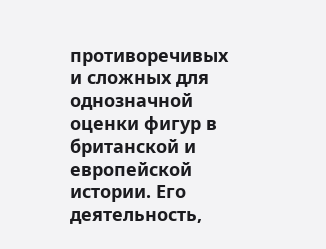противоречивых и сложных для однозначной оценки фигур в британской и европейской истории. Его деятельность,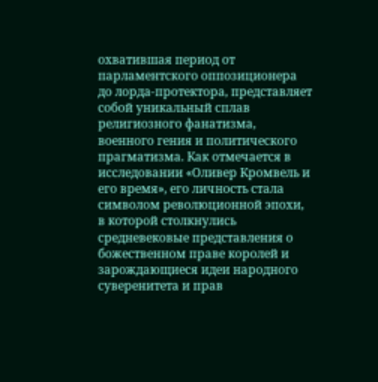охватившая период от парламентского оппозиционера до лорда-протектора, представляет собой уникальный сплав религиозного фанатизма, военного гения и политического прагматизма. Как отмечается в исследовании «Оливер Кромвель и его время», его личность стала символом революционной эпохи, в которой столкнулись средневековые представления о божественном праве королей и зарождающиеся идеи народного суверенитета и прав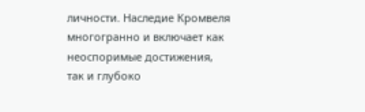личности. Наследие Кромвеля многогранно и включает как неоспоримые достижения, так и глубоко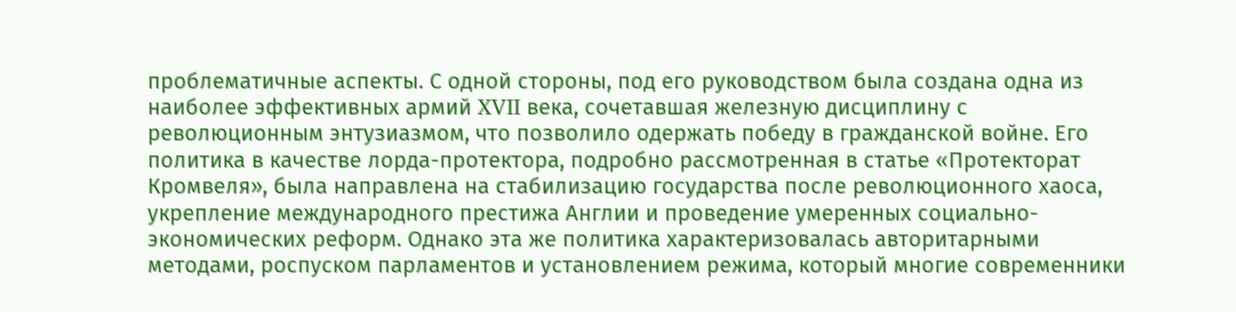проблематичные аспекты. С одной стороны, под его руководством была создана одна из наиболее эффективных армий XVII века, сочетавшая железную дисциплину с революционным энтузиазмом, что позволило одержать победу в гражданской войне. Его политика в качестве лорда-протектора, подробно рассмотренная в статье «Протекторат Кромвеля», была направлена на стабилизацию государства после революционного хаоса, укрепление международного престижа Англии и проведение умеренных социально-экономических реформ. Однако эта же политика характеризовалась авторитарными методами, роспуском парламентов и установлением режима, который многие современники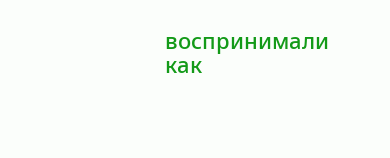воспринимали как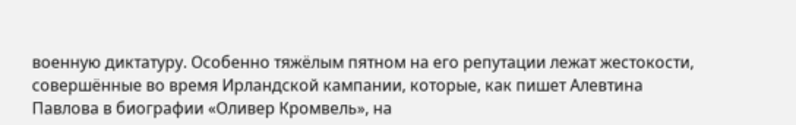военную диктатуру. Особенно тяжёлым пятном на его репутации лежат жестокости, совершённые во время Ирландской кампании, которые, как пишет Алевтина Павлова в биографии «Оливер Кромвель», на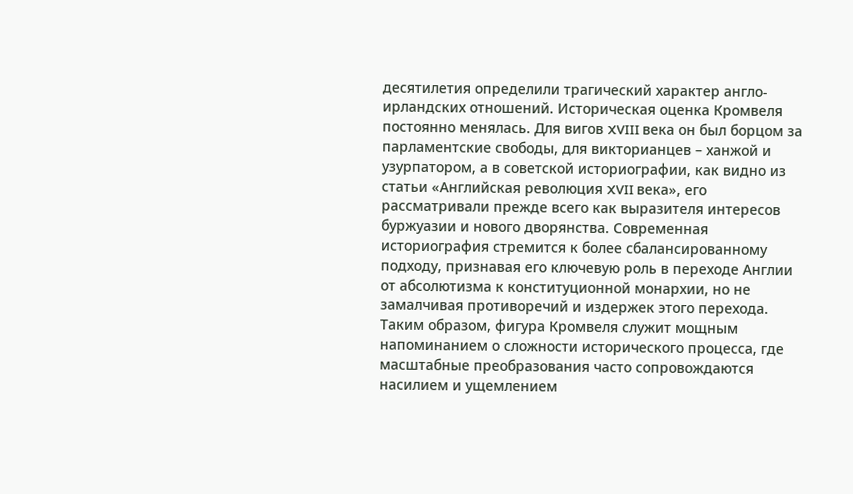десятилетия определили трагический характер англо-ирландских отношений. Историческая оценка Кромвеля постоянно менялась. Для вигов XVIII века он был борцом за парламентские свободы, для викторианцев – ханжой и узурпатором, а в советской историографии, как видно из статьи «Английская революция XVII века», его рассматривали прежде всего как выразителя интересов буржуазии и нового дворянства. Современная историография стремится к более сбалансированному подходу, признавая его ключевую роль в переходе Англии от абсолютизма к конституционной монархии, но не замалчивая противоречий и издержек этого перехода. Таким образом, фигура Кромвеля служит мощным напоминанием о сложности исторического процесса, где масштабные преобразования часто сопровождаются насилием и ущемлением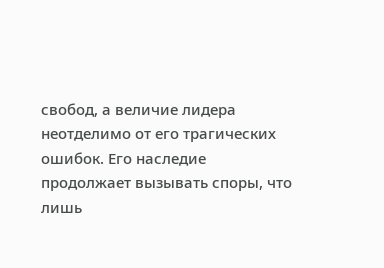свобод, а величие лидера неотделимо от его трагических ошибок. Его наследие продолжает вызывать споры, что лишь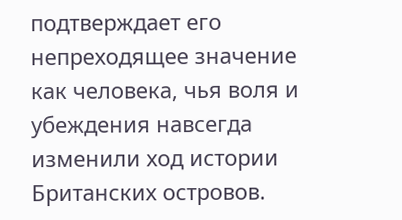подтверждает его непреходящее значение как человека, чья воля и убеждения навсегда изменили ход истории Британских островов.